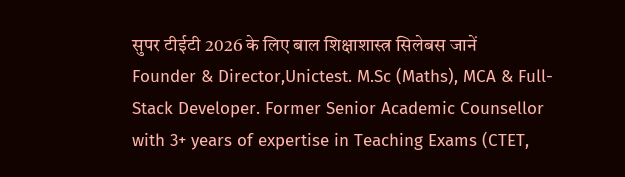सुपर टीईटी 2026 के लिए बाल शिक्षाशास्त्र सिलेबस जानें
Founder & Director,Unictest. M.Sc (Maths), MCA & Full-Stack Developer. Former Senior Academic Counsellor with 3+ years of expertise in Teaching Exams (CTET,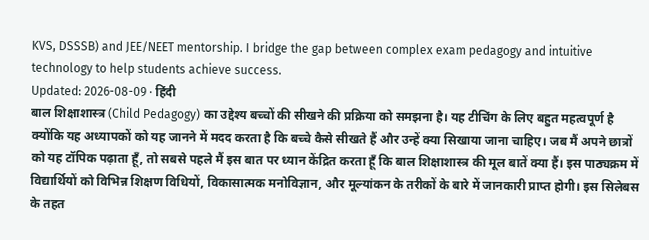KVS, DSSSB) and JEE/NEET mentorship. I bridge the gap between complex exam pedagogy and intuitive technology to help students achieve success.
Updated: 2026-08-09 · हिंदी
बाल शिक्षाशास्त्र (Child Pedagogy) का उद्देश्य बच्चों की सीखने की प्रक्रिया को समझना है। यह टीचिंग के लिए बहुत महत्वपूर्ण है क्योंकि यह अध्यापकों को यह जानने में मदद करता है कि बच्चे कैसे सीखते हैं और उन्हें क्या सिखाया जाना चाहिए। जब मैं अपने छात्रों को यह टॉपिक पढ़ाता हूँ, तो सबसे पहले मैं इस बात पर ध्यान केंद्रित करता हूँ कि बाल शिक्षाशास्त्र की मूल बातें क्या हैं। इस पाठ्यक्रम में विद्यार्थियों को विभिन्न शिक्षण विधियों, विकासात्मक मनोविज्ञान, और मूल्यांकन के तरीकों के बारे में जानकारी प्राप्त होगी। इस सिलेबस के तहत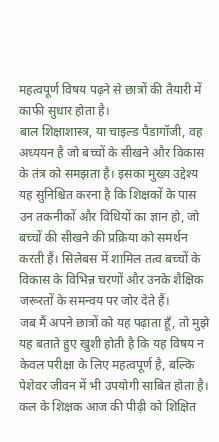महत्वपूर्ण विषय पढ़ने से छात्रों की तैयारी में काफी सुधार होता है।
बाल शिक्षाशास्त्र, या चाइल्ड पैडागॉजी, वह अध्ययन है जो बच्चों के सीखने और विकास के तंत्र को समझता है। इसका मुख्य उद्देश्य यह सुनिश्चित करना है कि शिक्षकों के पास उन तकनीकों और विधियों का ज्ञान हो, जो बच्चों की सीखने की प्रक्रिया को समर्थन करती हैं। सिलेबस में शामिल तत्व बच्चों के विकास के विभिन्न चरणों और उनके शैक्षिक जरूरतों के समन्वय पर जोर देते हैं।
जब मैं अपने छात्रों को यह पढ़ाता हूँ, तो मुझे यह बताते हुए खुशी होती है कि यह विषय न केवल परीक्षा के लिए महत्वपूर्ण है, बल्कि पेशेवर जीवन में भी उपयोगी साबित होता है। कल के शिक्षक आज की पीढ़ी को शिक्षित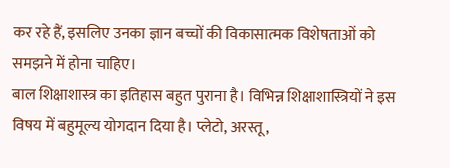कर रहे हैं, इसलिए उनका ज्ञान बच्चों की विकासात्मक विशेषताओं को समझने में होना चाहिए।
बाल शिक्षाशास्त्र का इतिहास बहुत पुराना है। विभिन्न शिक्षाशास्त्रियों ने इस विषय में बहुमूल्य योगदान दिया है। प्लेटो, अरस्तू,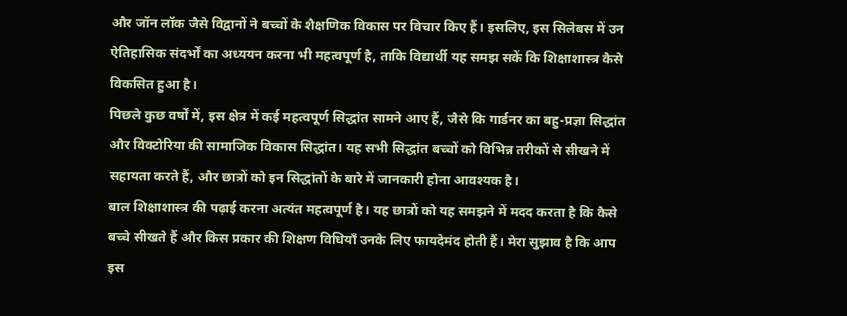और जॉन लॉक जैसे विद्वानों ने बच्चों के शैक्षणिक विकास पर विचार किए हैं। इसलिए, इस सिलेबस में उन ऐतिहासिक संदर्भों का अध्ययन करना भी महत्वपूर्ण है, ताकि विद्यार्थी यह समझ सकें कि शिक्षाशास्त्र कैसे विकसित हुआ है।
पिछले कुछ वर्षों में, इस क्षेत्र में कई महत्वपूर्ण सिद्धांत सामने आए हैं, जैसे कि गार्डनर का बहु-प्रज्ञा सिद्धांत और विक्टोरिया की सामाजिक विकास सिद्धांत। यह सभी सिद्धांत बच्चों को विभिन्न तरीकों से सीखने में सहायता करते हैं, और छात्रों को इन सिद्धांतों के बारे में जानकारी होना आवश्यक है।
बाल शिक्षाशास्त्र की पढ़ाई करना अत्यंत महत्वपूर्ण है। यह छात्रों को यह समझने में मदद करता है कि कैसे बच्चे सीखते हैं और किस प्रकार की शिक्षण विधियाँ उनके लिए फायदेमंद होती हैं। मेरा सुझाव है कि आप इस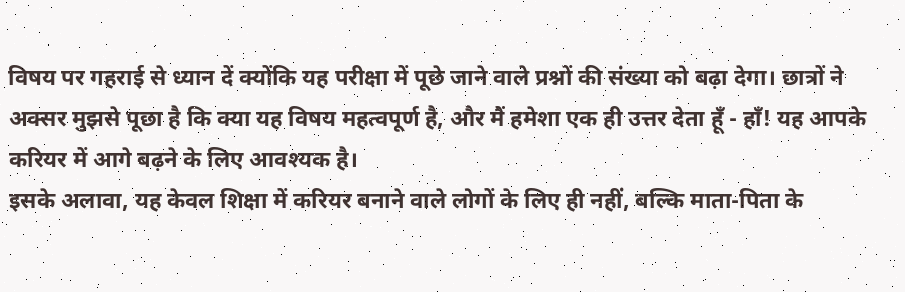विषय पर गहराई से ध्यान दें क्योंकि यह परीक्षा में पूछे जाने वाले प्रश्नों की संख्या को बढ़ा देगा। छात्रों ने अक्सर मुझसे पूछा है कि क्या यह विषय महत्वपूर्ण है, और मैं हमेशा एक ही उत्तर देता हूँ - हाँ! यह आपके करियर में आगे बढ़ने के लिए आवश्यक है।
इसके अलावा, यह केवल शिक्षा में करियर बनाने वाले लोगों के लिए ही नहीं, बल्कि माता-पिता के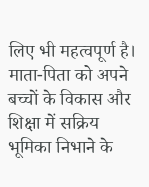लिए भी महत्वपूर्ण है। माता-पिता को अपने बच्चों के विकास और शिक्षा में सक्रिय भूमिका निभाने के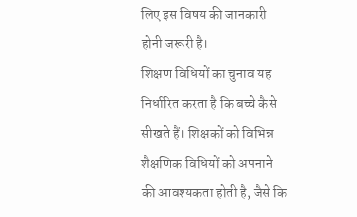लिए इस विषय की जानकारी होनी जरूरी है।
शिक्षण विधियों का चुनाव यह निर्धारित करता है कि बच्चे कैसे सीखते हैं। शिक्षकों को विभिन्न शैक्षणिक विधियों को अपनाने की आवश्यकता होती है, जैसे कि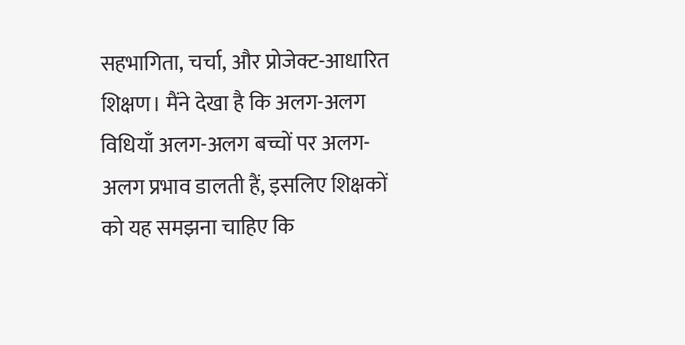सहभागिता, चर्चा, और प्रोजेक्ट-आधारित शिक्षण। मैंने देखा है कि अलग-अलग विधियाँ अलग-अलग बच्चों पर अलग-अलग प्रभाव डालती हैं, इसलिए शिक्षकों को यह समझना चाहिए कि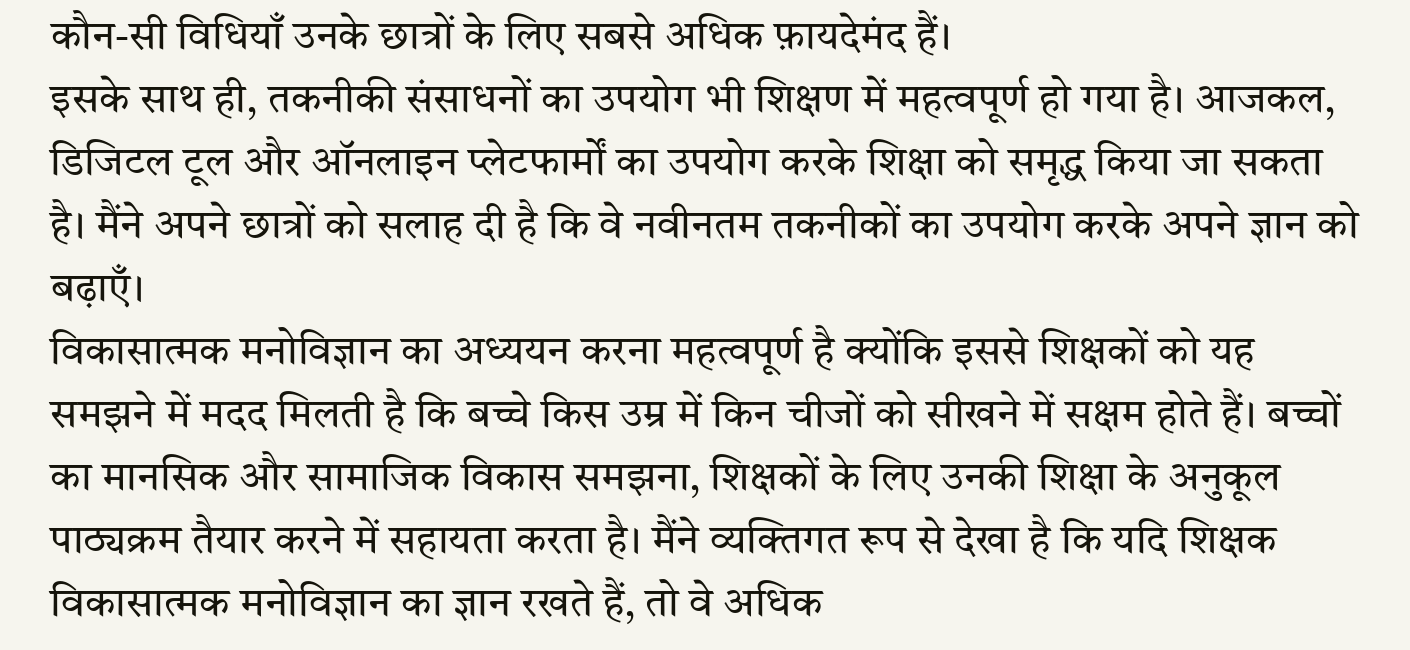कौन-सी विधियाँ उनके छात्रों के लिए सबसे अधिक फ़ायदेमंद हैं।
इसके साथ ही, तकनीकी संसाधनों का उपयोग भी शिक्षण में महत्वपूर्ण हो गया है। आजकल, डिजिटल टूल और ऑनलाइन प्लेटफार्मों का उपयोग करके शिक्षा को समृद्ध किया जा सकता है। मैंने अपने छात्रों को सलाह दी है कि वे नवीनतम तकनीकों का उपयोग करके अपने ज्ञान को बढ़ाएँ।
विकासात्मक मनोविज्ञान का अध्ययन करना महत्वपूर्ण है क्योंकि इससे शिक्षकों को यह समझने में मदद मिलती है कि बच्चे किस उम्र में किन चीजों को सीखने में सक्षम होते हैं। बच्चों का मानसिक और सामाजिक विकास समझना, शिक्षकों के लिए उनकी शिक्षा के अनुकूल पाठ्यक्रम तैयार करने में सहायता करता है। मैंने व्यक्तिगत रूप से देखा है कि यदि शिक्षक विकासात्मक मनोविज्ञान का ज्ञान रखते हैं, तो वे अधिक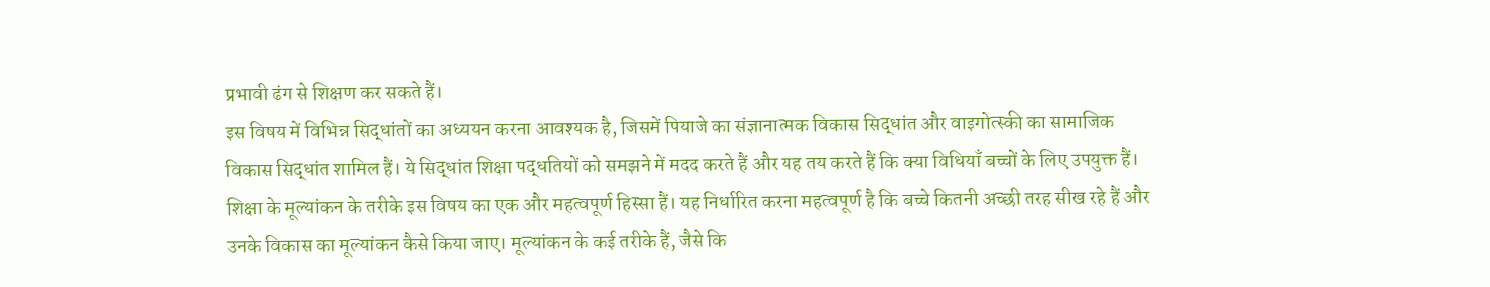प्रभावी ढंग से शिक्षण कर सकते हैं।
इस विषय में विभिन्न सिद्धांतों का अध्ययन करना आवश्यक है, जिसमें पियाजे का संज्ञानात्मक विकास सिद्धांत और वाइगोत्स्की का सामाजिक विकास सिद्धांत शामिल हैं। ये सिद्धांत शिक्षा पद्धतियों को समझने में मदद करते हैं और यह तय करते हैं कि क्या विधियाँ बच्चों के लिए उपयुक्त हैं।
शिक्षा के मूल्यांकन के तरीके इस विषय का एक और महत्वपूर्ण हिस्सा हैं। यह निर्धारित करना महत्वपूर्ण है कि बच्चे कितनी अच्छी तरह सीख रहे हैं और उनके विकास का मूल्यांकन कैसे किया जाए। मूल्यांकन के कई तरीके हैं, जैसे कि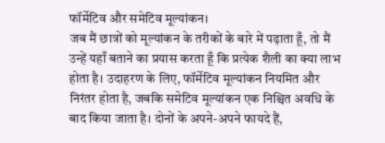फॉर्मेटिव और समेटिव मूल्यांकन।
जब मैं छात्रों को मूल्यांकन के तरीकों के बारे में पढ़ाता हूँ, तो मैं उन्हें यहाँ बताने का प्रयास करता हूँ कि प्रत्येक शैली का क्या लाभ होता है। उदाहरण के लिए, फॉर्मेटिव मूल्यांकन नियमित और निरंतर होता है, जबकि समेटिव मूल्यांकन एक निश्चित अवधि के बाद किया जाता है। दोनों के अपने-अपने फायदे हैं,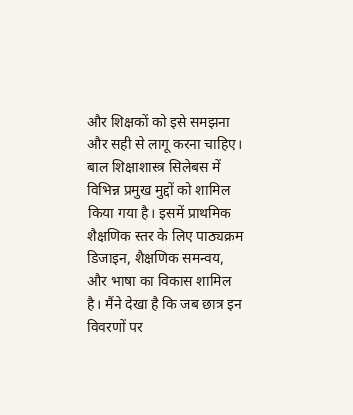और शिक्षकों को इसे समझना और सही से लागू करना चाहिए।
बाल शिक्षाशास्त्र सिलेबस में विभिन्न प्रमुख मुद्दों को शामिल किया गया है। इसमें प्राथमिक शैक्षणिक स्तर के लिए पाठ्यक्रम डिजाइन, शैक्षणिक समन्वय, और भाषा का विकास शामिल है। मैंने देखा है कि जब छात्र इन विवरणों पर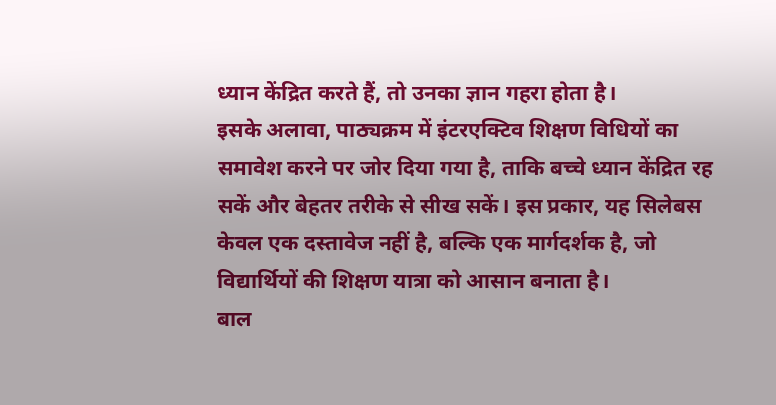ध्यान केंद्रित करते हैं, तो उनका ज्ञान गहरा होता है।
इसके अलावा, पाठ्यक्रम में इंटरएक्टिव शिक्षण विधियों का समावेश करने पर जोर दिया गया है, ताकि बच्चे ध्यान केंद्रित रह सकें और बेहतर तरीके से सीख सकें। इस प्रकार, यह सिलेबस केवल एक दस्तावेज नहीं है, बल्कि एक मार्गदर्शक है, जो विद्यार्थियों की शिक्षण यात्रा को आसान बनाता है।
बाल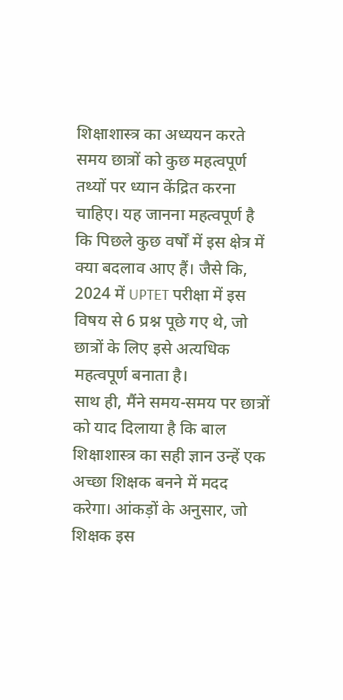शिक्षाशास्त्र का अध्ययन करते समय छात्रों को कुछ महत्वपूर्ण तथ्यों पर ध्यान केंद्रित करना चाहिए। यह जानना महत्वपूर्ण है कि पिछले कुछ वर्षों में इस क्षेत्र में क्या बदलाव आए हैं। जैसे कि, 2024 में UPTET परीक्षा में इस विषय से 6 प्रश्न पूछे गए थे, जो छात्रों के लिए इसे अत्यधिक महत्वपूर्ण बनाता है।
साथ ही, मैंने समय-समय पर छात्रों को याद दिलाया है कि बाल शिक्षाशास्त्र का सही ज्ञान उन्हें एक अच्छा शिक्षक बनने में मदद करेगा। आंकड़ों के अनुसार, जो शिक्षक इस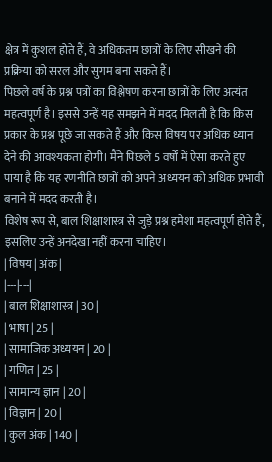क्षेत्र में कुशल होते हैं, वे अधिकतम छात्रों के लिए सीखने की प्रक्रिया को सरल और सुगम बना सकते हैं।
पिछले वर्ष के प्रश्न पत्रों का विश्लेषण करना छात्रों के लिए अत्यंत महत्वपूर्ण है। इससे उन्हें यह समझने में मदद मिलती है कि किस प्रकार के प्रश्न पूछे जा सकते हैं और किस विषय पर अधिक ध्यान देने की आवश्यकता होगी। मैंने पिछले 5 वर्षों में ऐसा करते हुए पाया है कि यह रणनीति छात्रों को अपने अध्ययन को अधिक प्रभावी बनाने में मदद करती है।
विशेष रूप से, बाल शिक्षाशास्त्र से जुड़े प्रश्न हमेशा महत्वपूर्ण होते हैं, इसलिए उन्हें अनदेखा नहीं करना चाहिए।
| विषय | अंक |
|---|---|
| बाल शिक्षाशास्त्र | 30 |
| भाषा | 25 |
| सामाजिक अध्ययन | 20 |
| गणित | 25 |
| सामान्य ज्ञान | 20 |
| विज्ञान | 20 |
| कुल अंक | 140 |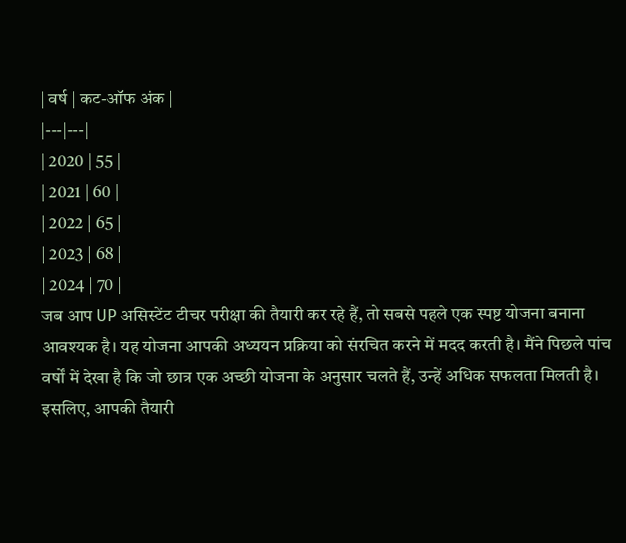| वर्ष | कट-ऑफ अंक |
|---|---|
| 2020 | 55 |
| 2021 | 60 |
| 2022 | 65 |
| 2023 | 68 |
| 2024 | 70 |
जब आप UP असिस्टेंट टीचर परीक्षा की तैयारी कर रहे हैं, तो सबसे पहले एक स्पष्ट योजना बनाना आवश्यक है। यह योजना आपकी अध्ययन प्रक्रिया को संरचित करने में मदद करती है। मैंने पिछले पांच वर्षों में देखा है कि जो छात्र एक अच्छी योजना के अनुसार चलते हैं, उन्हें अधिक सफलता मिलती है। इसलिए, आपकी तैयारी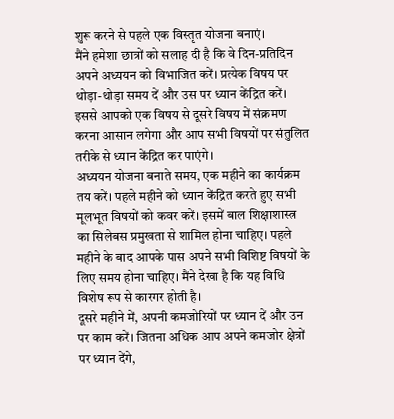शुरू करने से पहले एक विस्तृत योजना बनाएं।
मैंने हमेशा छात्रों को सलाह दी है कि वे दिन-प्रतिदिन अपने अध्ययन को विभाजित करें। प्रत्येक विषय पर थोड़ा-थोड़ा समय दें और उस पर ध्यान केंद्रित करें। इससे आपको एक विषय से दूसरे विषय में संक्रमण करना आसान लगेगा और आप सभी विषयों पर संतुलित तरीके से ध्यान केंद्रित कर पाएंगे।
अध्ययन योजना बनाते समय, एक महीने का कार्यक्रम तय करें। पहले महीने को ध्यान केंद्रित करते हुए सभी मूलभूत विषयों को कवर करें। इसमें बाल शिक्षाशास्त्र का सिलेबस प्रमुखता से शामिल होना चाहिए। पहले महीने के बाद आपके पास अपने सभी विशिष्ट विषयों के लिए समय होना चाहिए। मैंने देखा है कि यह विधि विशेष रूप से कारगर होती है।
दूसरे महीने में, अपनी कमजोरियों पर ध्यान दें और उन पर काम करें। जितना अधिक आप अपने कमजोर क्षेत्रों पर ध्यान देंगे,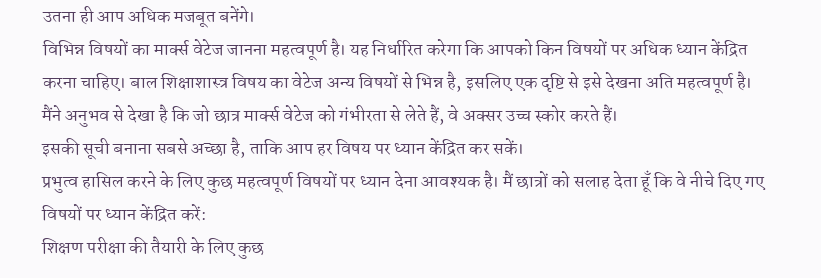उतना ही आप अधिक मजबूत बनेंगे।
विभिन्न विषयों का मार्क्स वेटेज जानना महत्वपूर्ण है। यह निर्धारित करेगा कि आपको किन विषयों पर अधिक ध्यान केंद्रित करना चाहिए। बाल शिक्षाशास्त्र विषय का वेटेज अन्य विषयों से भिन्न है, इसलिए एक दृष्टि से इसे देखना अति महत्वपूर्ण है। मैंने अनुभव से देखा है कि जो छात्र मार्क्स वेटेज को गंभीरता से लेते हैं, वे अक्सर उच्च स्कोर करते हैं।
इसकी सूची बनाना सबसे अच्छा है, ताकि आप हर विषय पर ध्यान केंद्रित कर सकें।
प्रभुत्व हासिल करने के लिए कुछ महत्वपूर्ण विषयों पर ध्यान देना आवश्यक है। मैं छात्रों को सलाह देता हूँ कि वे नीचे दिए गए विषयों पर ध्यान केंद्रित करें:
शिक्षण परीक्षा की तैयारी के लिए कुछ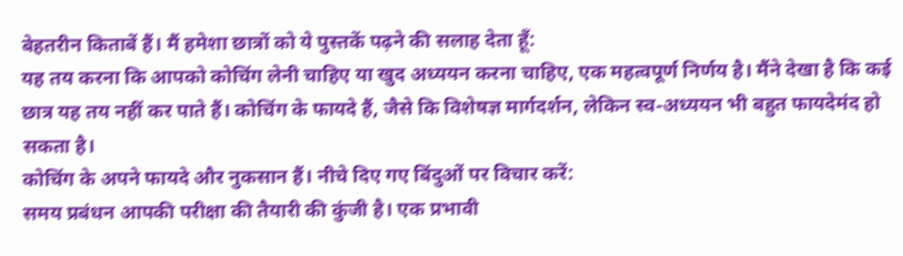बेहतरीन किताबें हैं। मैं हमेशा छात्रों को ये पुस्तकें पढ़ने की सलाह देता हूँ:
यह तय करना कि आपको कोचिंग लेनी चाहिए या खुद अध्ययन करना चाहिए, एक महत्वपूर्ण निर्णय है। मैंने देखा है कि कई छात्र यह तय नहीं कर पाते हैं। कोचिंग के फायदे हैं, जैसे कि विशेषज्ञ मार्गदर्शन, लेकिन स्व-अध्ययन भी बहुत फायदेमंद हो सकता है।
कोचिंग के अपने फायदे और नुकसान हैं। नीचे दिए गए बिंदुओं पर विचार करें:
समय प्रबंधन आपकी परीक्षा की तैयारी की कुंजी है। एक प्रभावी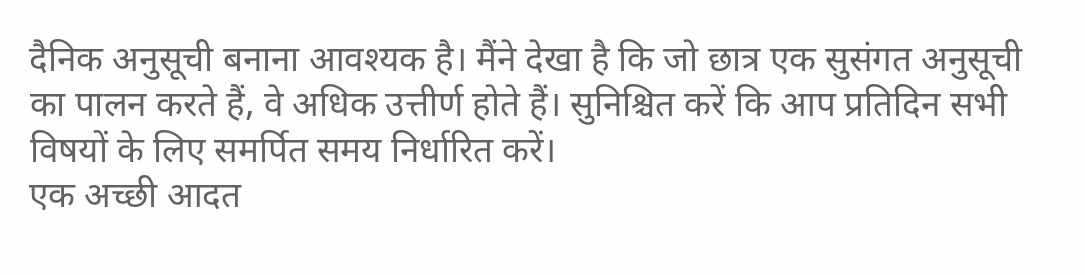दैनिक अनुसूची बनाना आवश्यक है। मैंने देखा है कि जो छात्र एक सुसंगत अनुसूची का पालन करते हैं, वे अधिक उत्तीर्ण होते हैं। सुनिश्चित करें कि आप प्रतिदिन सभी विषयों के लिए समर्पित समय निर्धारित करें।
एक अच्छी आदत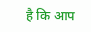है कि आप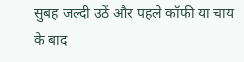सुबह जल्दी उठें और पहले कॉफी या चाय के बाद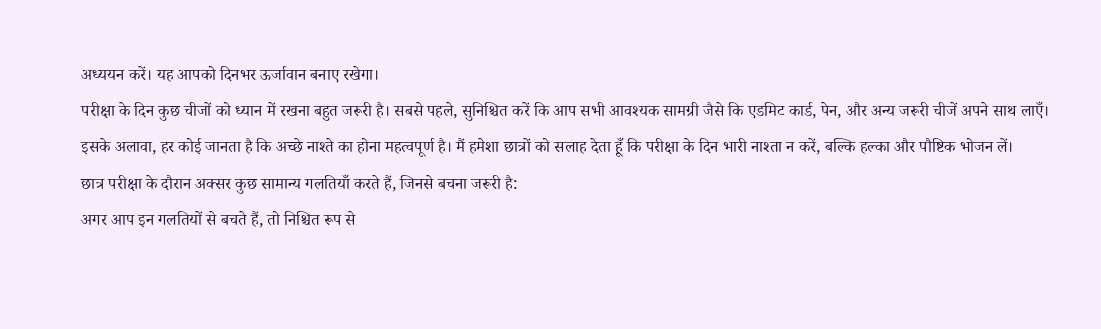अध्ययन करें। यह आपको दिनभर ऊर्जावान बनाए रखेगा।
परीक्षा के दिन कुछ चीजों को ध्यान में रखना बहुत जरूरी है। सबसे पहले, सुनिश्चित करें कि आप सभी आवश्यक सामग्री जैसे कि एडमिट कार्ड, पेन, और अन्य जरूरी चीजें अपने साथ लाएँ।
इसके अलावा, हर कोई जानता है कि अच्छे नाश्ते का होना महत्वपूर्ण है। मैं हमेशा छात्रों को सलाह देता हूँ कि परीक्षा के दिन भारी नाश्ता न करें, बल्कि हल्का और पौष्टिक भोजन लें।
छात्र परीक्षा के दौरान अक्सर कुछ सामान्य गलतियाँ करते हैं, जिनसे बचना जरूरी है:
अगर आप इन गलतियों से बचते हैं, तो निश्चित रूप से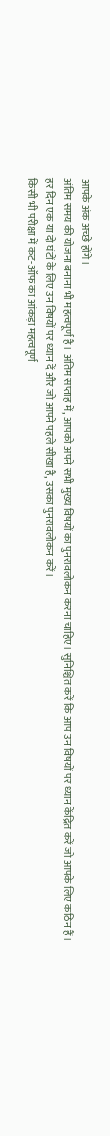आपके अंक अच्छे होंगे।
अंतिम समय की योजना बनाना भी महत्वपूर्ण है। अंतिम सप्ताह में, आपको अपने सभी मुख्य विषयों का पुनरावलोकन करना चाहिए। सुनिश्चित करें कि आप उन विषयों पर ध्यान केंद्रित करें जो आपके लिए कठिन हैं।
हर दिन एक या दो घंटों के लिए उन विषयों पर ध्यान दें और जो आपने पहले सीखा है, उसका पुनरावलोकन करें।
किसी भी परीक्षा में कट-ऑफ का आंकड़ा महत्वपूर्ण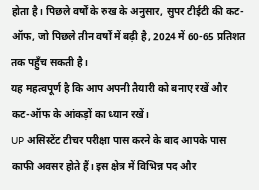होता है। पिछले वर्षों के रुख के अनुसार, सुपर टीईटी की कट-ऑफ, जो पिछले तीन वर्षों में बढ़ी है, 2024 में 60-65 प्रतिशत तक पहुँच सकती है।
यह महत्वपूर्ण है कि आप अपनी तैयारी को बनाए रखें और कट-ऑफ के आंकड़ों का ध्यान रखें।
UP असिस्टेंट टीचर परीक्षा पास करने के बाद आपके पास काफी अवसर होते हैं। इस क्षेत्र में विभिन्न पद और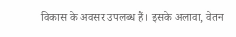विकास के अवसर उपलब्ध हैं। इसके अलावा, वेतन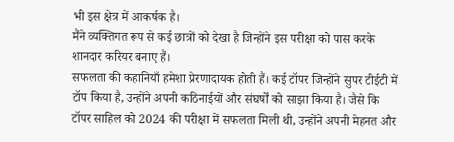भी इस क्षेत्र में आकर्षक है।
मैंने व्यक्तिगत रूप से कई छात्रों को देखा है जिन्होंने इस परीक्षा को पास करके शानदार करियर बनाए हैं।
सफलता की कहानियाँ हमेशा प्रेरणादायक होती हैं। कई टॉपर जिन्होंने सुपर टीईटी में टॉप किया है, उन्होंने अपनी कठिनाईयों और संघर्षों को साझा किया है। जैसे कि टॉपर साहिल को 2024 की परीक्षा में सफलता मिली थी, उन्होंने अपनी मेहनत और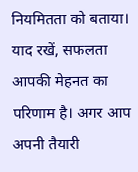नियमितता को बताया।
याद रखें, सफलता आपकी मेहनत का परिणाम है। अगर आप अपनी तैयारी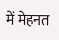में मेहनत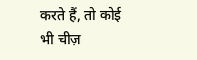करते हैं, तो कोई भी चीज़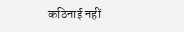कठिनाई नहीं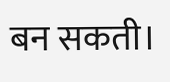बन सकती।